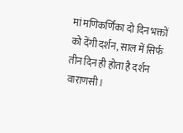मां मणिकर्णिका दो दिन भक्तों को देंगी दर्शन, साल में सिर्फ तीन दिन ही होता है दर्शन
वाराणसी।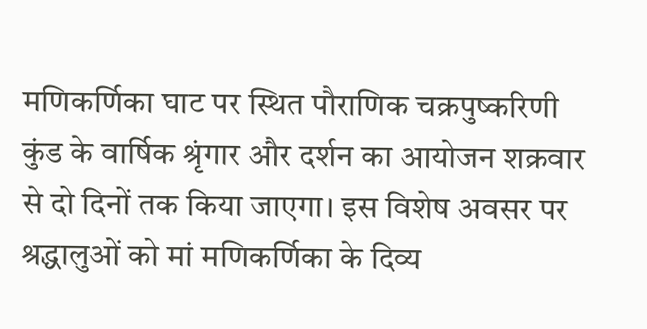मणिकर्णिका घाट पर स्थित पौराणिक चक्रपुष्करिणी कुंड के वार्षिक श्रृंगार और दर्शन का आयोजन शक्रवार से दो दिनों तक किया जाएगा। इस विशेष अवसर पर श्रद्धालुओं को मां मणिकर्णिका के दिव्य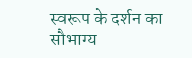स्वरूप के दर्शन का सौभाग्य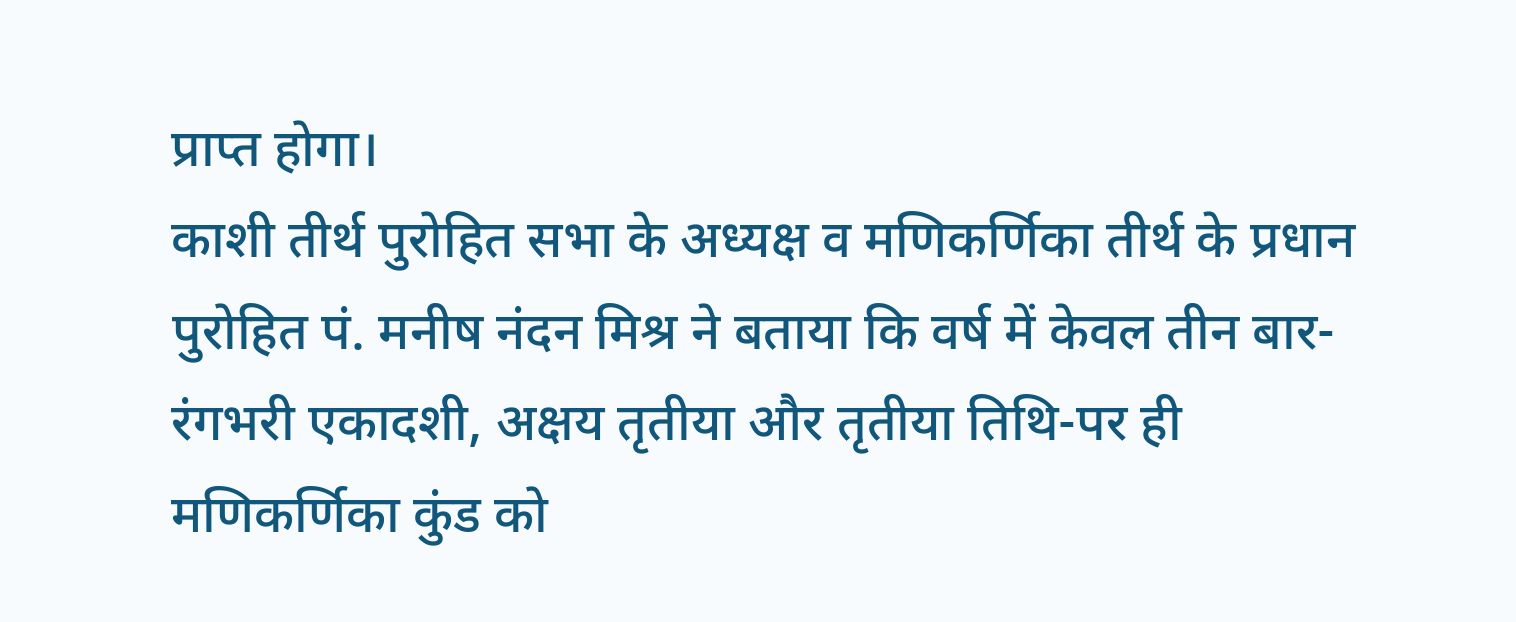प्राप्त होगा।
काशी तीर्थ पुरोहित सभा के अध्यक्ष व मणिकर्णिका तीर्थ के प्रधान पुरोहित पं. मनीष नंदन मिश्र ने बताया कि वर्ष में केवल तीन बार-रंगभरी एकादशी, अक्षय तृतीया और तृतीया तिथि-पर ही मणिकर्णिका कुंड को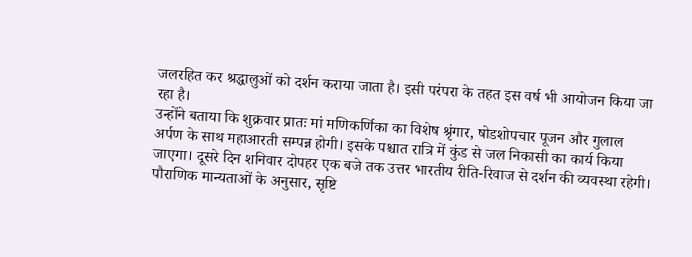जलरहित कर श्रद्धालुओं को दर्शन कराया जाता है। इसी परंपरा के तहत इस वर्ष भी आयोजन किया जा रहा है।
उन्होंने बताया कि शुक्रवार प्रातः मां मणिकर्णिका का विशेष श्रृंगार, षोडशोपचार पूजन और गुलाल अर्पण के साथ महाआरती सम्पन्न होगी। इसके पश्चात रात्रि में कुंड से जल निकासी का कार्य किया जाएगा। दूसरे दिन शनिवार दोपहर एक बजे तक उत्तर भारतीय रीति-रिवाज से दर्शन की व्यवस्था रहेगी।
पौराणिक मान्यताओं के अनुसार, सृष्टि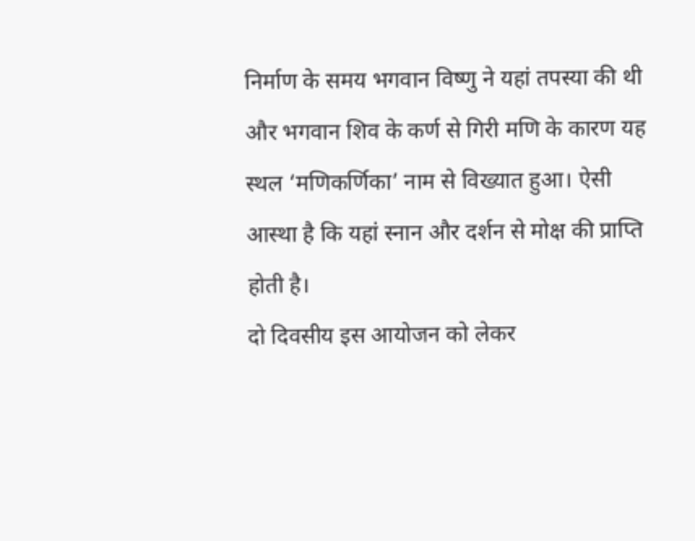निर्माण के समय भगवान विष्णु ने यहां तपस्या की थी और भगवान शिव के कर्ण से गिरी मणि के कारण यह स्थल ‘मणिकर्णिका’ नाम से विख्यात हुआ। ऐसी आस्था है कि यहां स्नान और दर्शन से मोक्ष की प्राप्ति होती है।
दो दिवसीय इस आयोजन को लेकर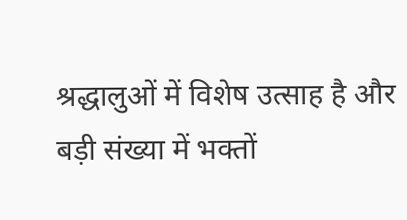श्रद्धालुओं में विशेष उत्साह है और बड़ी संख्या में भक्तों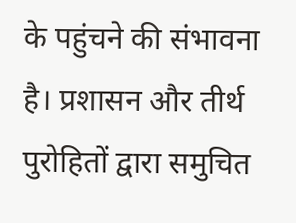के पहुंचने की संभावना है। प्रशासन और तीर्थ पुरोहितों द्वारा समुचित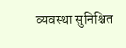व्यवस्था सुनिश्चित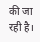की जा रही है।